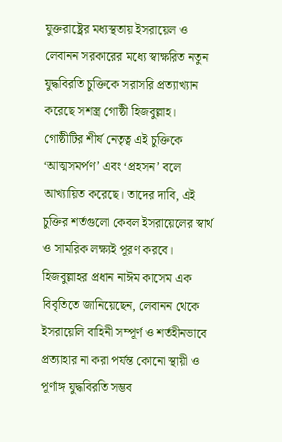যুক্তরাষ্ট্রের মধ্যস্থতায় ইসরায়েল ও লেবানন সরকারের মধ্যে স্বাক্ষরিত নতুন যুদ্ধবিরতি চুক্তিকে সরাসরি প্রত্যাখ্যান করেছে সশস্ত্র গোষ্ঠী হিজবুল্লাহ। গোষ্ঠীটির শীর্ষ নেতৃত্ব এই চুক্তিকে ‘আত্মসমর্পণ’ এবং ‘প্রহসন’ বলে আখ্যায়িত করেছে। তাদের দাবি, এই চুক্তির শর্তগুলো কেবল ইসরায়েলের স্বার্থ ও সামরিক লক্ষ্যই পূরণ করবে।
হিজবুল্লাহর প্রধান নাঈম কাসেম এক বিবৃতিতে জানিয়েছেন, লেবানন থেকে ইসরায়েলি বাহিনী সম্পূর্ণ ও শর্তহীনভাবে প্রত্যাহার না করা পর্যন্ত কোনো স্থায়ী ও পূর্ণাঙ্গ যুদ্ধবিরতি সম্ভব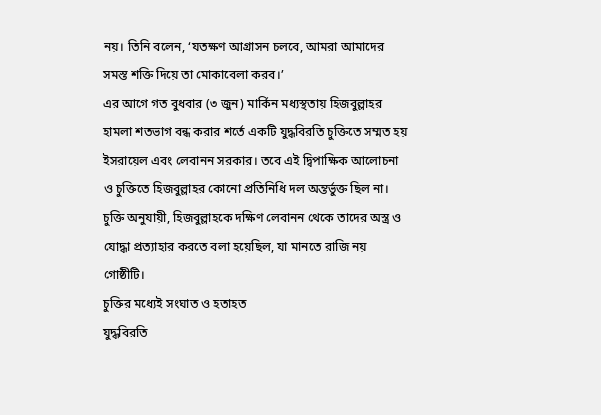নয়। তিনি বলেন, ‘যতক্ষণ আগ্রাসন চলবে, আমরা আমাদের সমস্ত শক্তি দিয়ে তা মোকাবেলা করব।’
এর আগে গত বুধবার (৩ জুন) মার্কিন মধ্যস্থতায় হিজবুল্লাহর হামলা শতভাগ বন্ধ করার শর্তে একটি যুদ্ধবিরতি চুক্তিতে সম্মত হয় ইসরায়েল এবং লেবানন সরকার। তবে এই দ্বিপাক্ষিক আলোচনা ও চুক্তিতে হিজবুল্লাহর কোনো প্রতিনিধি দল অন্তর্ভুক্ত ছিল না। চুক্তি অনুযায়ী, হিজবুল্লাহকে দক্ষিণ লেবানন থেকে তাদের অস্ত্র ও যোদ্ধা প্রত্যাহার করতে বলা হয়েছিল, যা মানতে রাজি নয় গোষ্ঠীটি।
চুক্তির মধ্যেই সংঘাত ও হতাহত
যুদ্ধবিরতি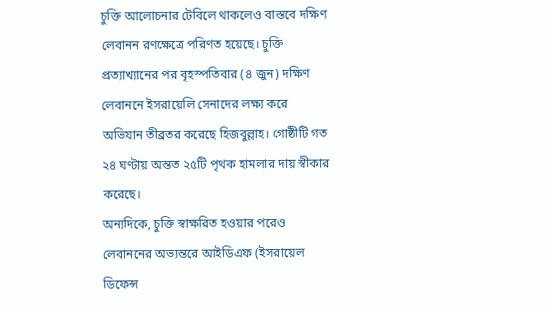চুক্তি আলোচনার টেবিলে থাকলেও বাস্তবে দক্ষিণ লেবানন রণক্ষেত্রে পরিণত হয়েছে। চুক্তি প্রত্যাখ্যানের পর বৃহস্পতিবার (৪ জুন) দক্ষিণ লেবাননে ইসরায়েলি সেনাদের লক্ষ্য করে অভিযান তীব্রতর করেছে হিজবুল্লাহ। গোষ্ঠীটি গত ২৪ ঘণ্টায় অন্তত ২৫টি পৃথক হামলার দায় স্বীকার করেছে।
অন্যদিকে, চুক্তি স্বাক্ষরিত হওয়ার পরেও লেবাননের অভ্যন্তরে আইডিএফ (ইসরায়েল ডিফেন্স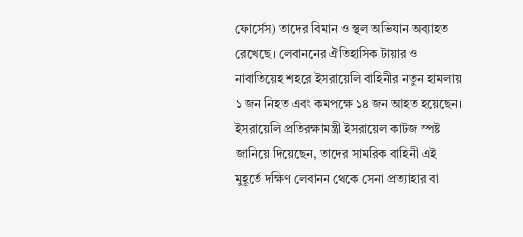ফোর্সেস) তাদের বিমান ও স্থল অভিযান অব্যাহত রেখেছে। লেবাননের ঐতিহাসিক টায়ার ও নাবাতিয়েহ শহরে ইসরায়েলি বাহিনীর নতুন হামলায় ১ জন নিহত এবং কমপক্ষে ১৪ জন আহত হয়েছেন। ইসরায়েলি প্রতিরক্ষামন্ত্রী ইসরায়েল কাটজ স্পষ্ট জানিয়ে দিয়েছেন, তাদের সামরিক বাহিনী এই মুহূর্তে দক্ষিণ লেবানন থেকে সেনা প্রত্যাহার বা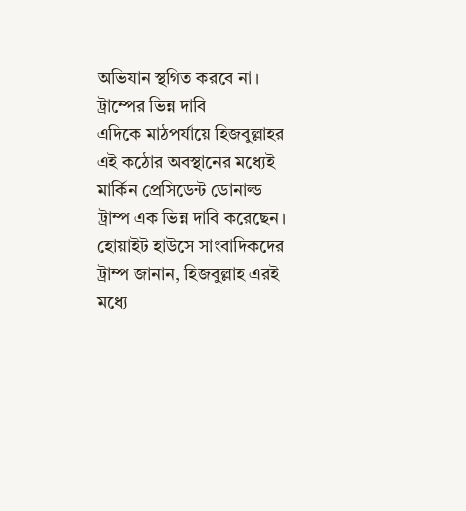অভিযান স্থগিত করবে না।
ট্রাম্পের ভিন্ন দাবি
এদিকে মাঠপর্যায়ে হিজবুল্লাহর এই কঠোর অবস্থানের মধ্যেই মার্কিন প্রেসিডেন্ট ডোনাল্ড ট্রাম্প এক ভিন্ন দাবি করেছেন। হোয়াইট হাউসে সাংবাদিকদের ট্রাম্প জানান, হিজবুল্লাহ এরই মধ্যে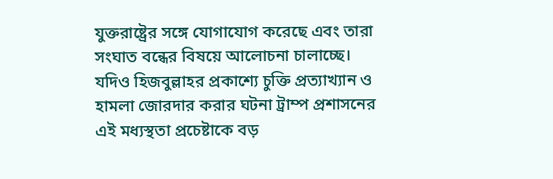যুক্তরাষ্ট্রের সঙ্গে যোগাযোগ করেছে এবং তারা সংঘাত বন্ধের বিষয়ে আলোচনা চালাচ্ছে। যদিও হিজবুল্লাহর প্রকাশ্যে চুক্তি প্রত্যাখ্যান ও হামলা জোরদার করার ঘটনা ট্রাম্প প্রশাসনের এই মধ্যস্থতা প্রচেষ্টাকে বড়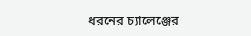ধরনের চ্যালেঞ্জের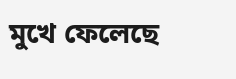মুখে ফেলেছে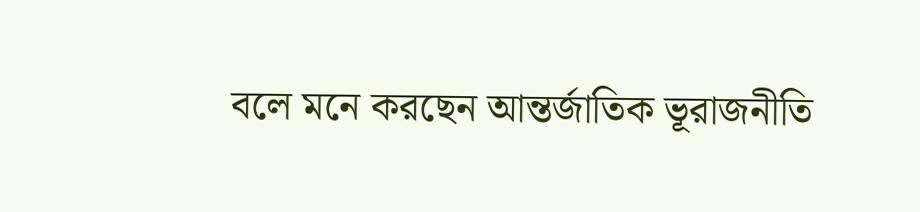বলে মনে করছেন আন্তর্জাতিক ভূরাজনীতি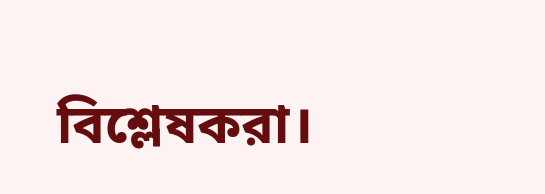বিশ্লেষকরা।